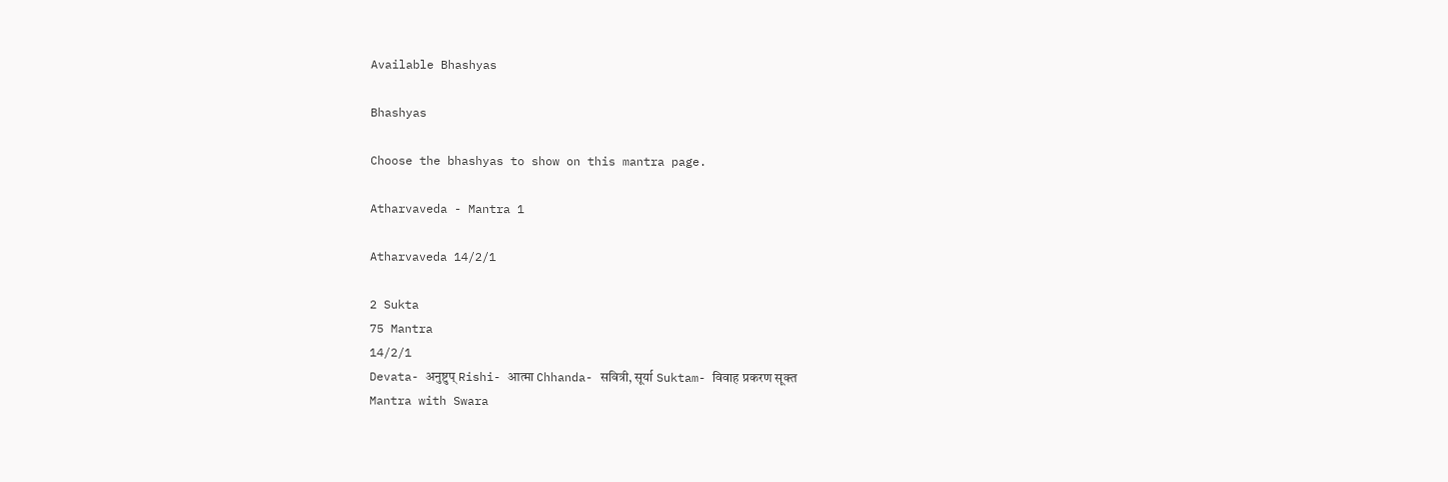Available Bhashyas

Bhashyas

Choose the bhashyas to show on this mantra page.

Atharvaveda - Mantra 1

Atharvaveda 14/2/1

2 Sukta
75 Mantra
14/2/1
Devata- अनुष्टुप् Rishi- आत्मा Chhanda- सवित्री, सूर्या Suktam- विवाह प्रकरण सूक्त
Mantra with Swara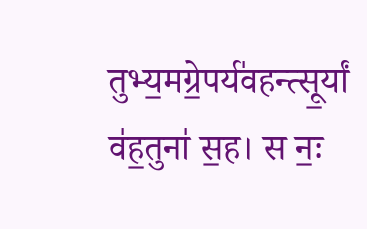तुभ्य॒मग्रे॒पर्य॑वहन्त्सू॒र्यां व॑ह॒तुना॑ स॒ह। स नः॒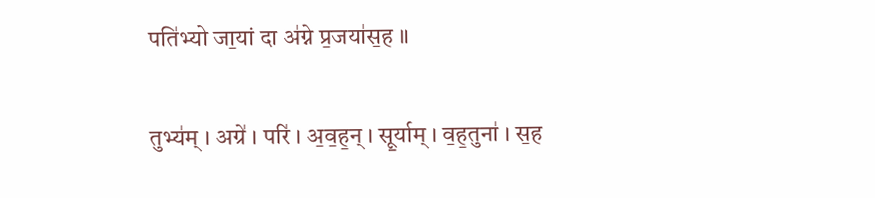पति॑भ्यो जा॒यां दा अ॑ग्ने प्र॒जया॑स॒ह ॥

तुभ्य॑म् । अग्रे॑ । परि॑ । अ॒व॒ह॒न् । सू॒र्याम् । व॒ह॒तुना॑ । स॒ह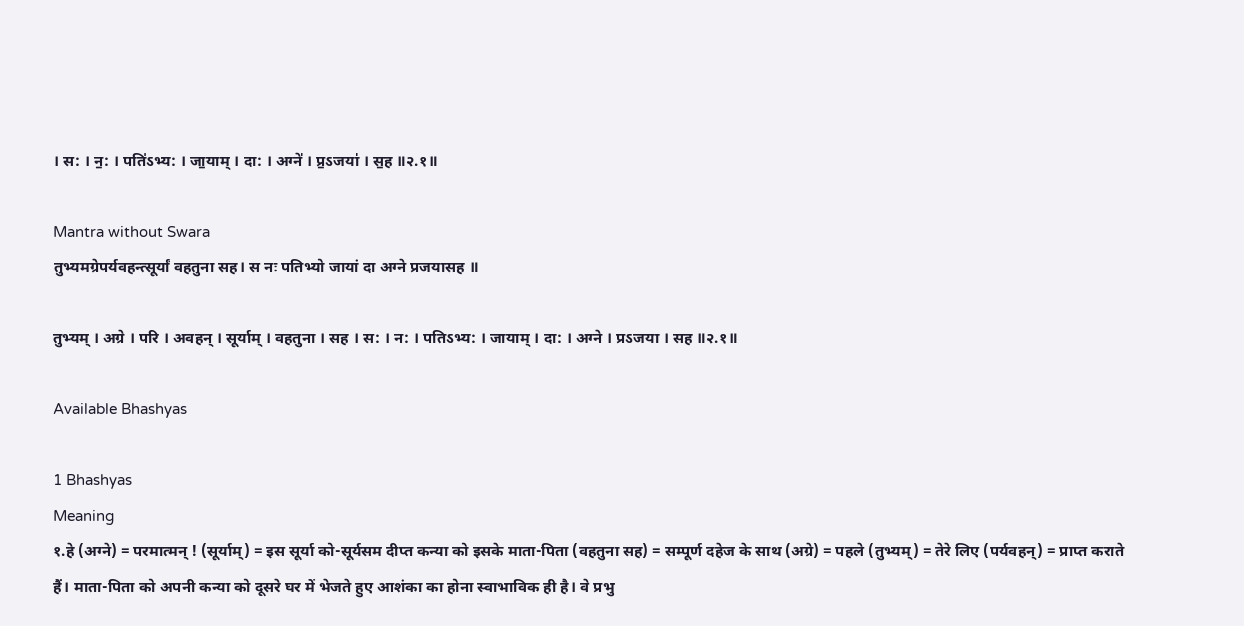। स: । न॒: । पति॑ऽभ्य: । जा॒याम् । दा: । अग्ने॑ । प्र॒ऽजया॑ । स॒ह ॥२.१॥

Mantra without Swara
तुभ्यमग्रेपर्यवहन्त्सूर्यां वहतुना सह। स नः पतिभ्यो जायां दा अग्ने प्रजयासह ॥

तुभ्यम् । अग्रे । परि । अवहन् । सूर्याम् । वहतुना । सह । स: । न: । पतिऽभ्य: । जायाम् । दा: । अग्ने । प्रऽजया । सह ॥२.१॥

Available Bhashyas

1 Bhashyas
Meaning
१.हे (अग्ने) = परमात्मन् ! (सूर्याम्) = इस सूर्या को-सूर्यसम दीप्त कन्या को इसके माता-पिता (वहतुना सह) = सम्पूर्ण दहेज के साथ (अग्रे) = पहले (तुभ्यम्) = तेरे लिए (पर्यवहन्) = प्राप्त कराते हैं। माता-पिता को अपनी कन्या को दूसरे घर में भेजते हुए आशंका का होना स्वाभाविक ही है। वे प्रभु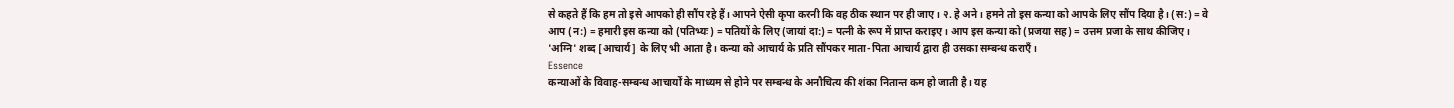से कहते हैं कि हम तो इसे आपको ही सौंप रहे हैं। आपने ऐसी कृपा करनी कि वह ठीक स्थान पर ही जाए। २. हे अने। हमने तो इस कन्या को आपके लिए सौंप दिया है। (स:) = वे आप (न:) = हमारी इस कन्या को (पतिभ्यः) = पतियों के लिए (जायां दा:) = पत्नी के रूप में प्राप्त कराइए। आप इस कन्या को (प्रजया सह) = उत्तम प्रजा के साथ कीजिए। 'अग्नि' शब्द [आचार्य] के लिए भी आता है। कन्या को आचार्य के प्रति सौंपकर माता-पिता आचार्य द्वारा ही उसका सम्बन्ध कराएँ।
Essence
कन्याओं के विवाह-सम्बन्ध आचार्यों के माध्यम से होने पर सम्बन्ध के अनौचित्य की शंका नितान्त कम हो जाती है। यह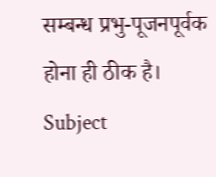सम्बन्ध प्रभु-पूजनपूर्वक होना ही ठीक है।
Subject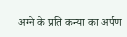अग्ने के प्रति कन्या का अर्पण